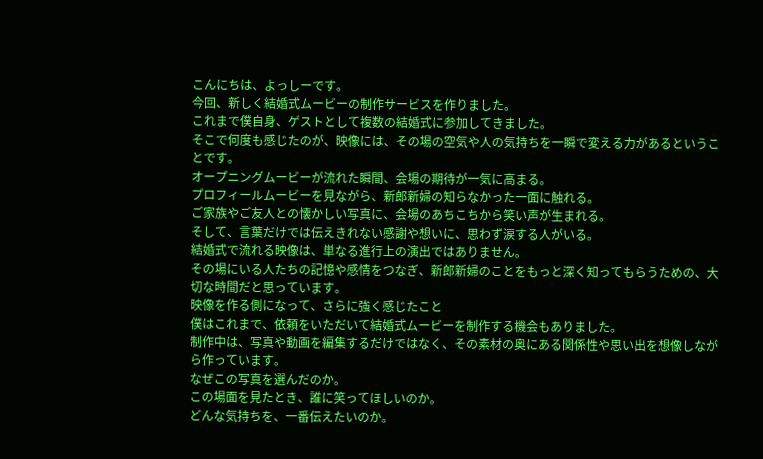こんにちは、よっしーです。
今回、新しく結婚式ムービーの制作サービスを作りました。
これまで僕自身、ゲストとして複数の結婚式に参加してきました。
そこで何度も感じたのが、映像には、その場の空気や人の気持ちを一瞬で変える力があるということです。
オープニングムービーが流れた瞬間、会場の期待が一気に高まる。
プロフィールムービーを見ながら、新郎新婦の知らなかった一面に触れる。
ご家族やご友人との懐かしい写真に、会場のあちこちから笑い声が生まれる。
そして、言葉だけでは伝えきれない感謝や想いに、思わず涙する人がいる。
結婚式で流れる映像は、単なる進行上の演出ではありません。
その場にいる人たちの記憶や感情をつなぎ、新郎新婦のことをもっと深く知ってもらうための、大切な時間だと思っています。
映像を作る側になって、さらに強く感じたこと
僕はこれまで、依頼をいただいて結婚式ムービーを制作する機会もありました。
制作中は、写真や動画を編集するだけではなく、その素材の奥にある関係性や思い出を想像しながら作っています。
なぜこの写真を選んだのか。
この場面を見たとき、誰に笑ってほしいのか。
どんな気持ちを、一番伝えたいのか。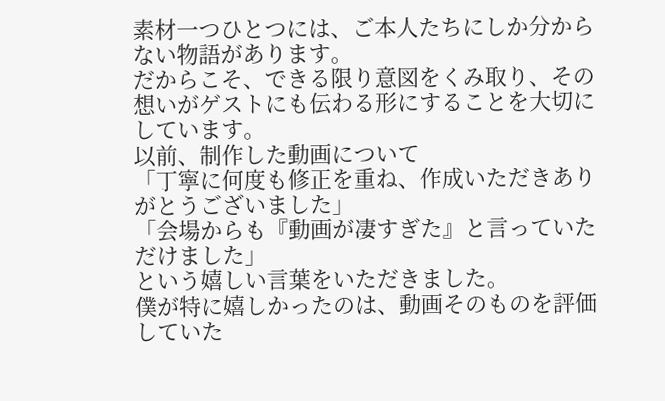素材一つひとつには、ご本人たちにしか分からない物語があります。
だからこそ、できる限り意図をくみ取り、その想いがゲストにも伝わる形にすることを大切にしています。
以前、制作した動画について
「丁寧に何度も修正を重ね、作成いただきありがとうございました」
「会場からも『動画が凄すぎた』と言っていただけました」
という嬉しい言葉をいただきました。
僕が特に嬉しかったのは、動画そのものを評価していた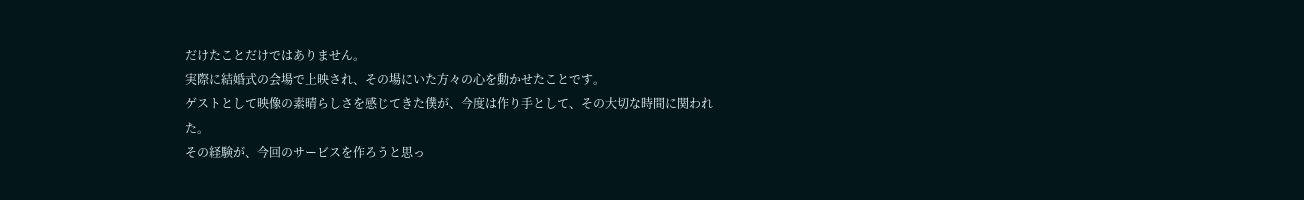だけたことだけではありません。
実際に結婚式の会場で上映され、その場にいた方々の心を動かせたことです。
ゲストとして映像の素晴らしさを感じてきた僕が、今度は作り手として、その大切な時間に関われた。
その経験が、今回のサービスを作ろうと思っ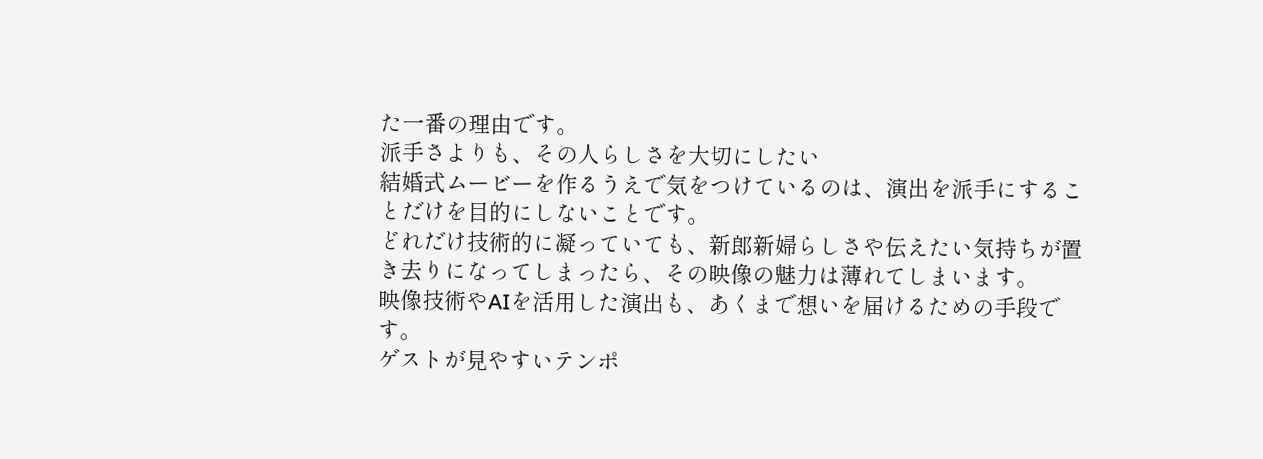た一番の理由です。
派手さよりも、その人らしさを大切にしたい
結婚式ムービーを作るうえで気をつけているのは、演出を派手にすることだけを目的にしないことです。
どれだけ技術的に凝っていても、新郎新婦らしさや伝えたい気持ちが置き去りになってしまったら、その映像の魅力は薄れてしまいます。
映像技術やAIを活用した演出も、あくまで想いを届けるための手段です。
ゲストが見やすいテンポ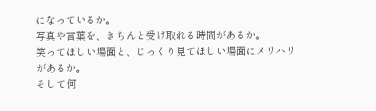になっているか。
写真や言葉を、きちんと受け取れる時間があるか。
笑ってほしい場面と、じっくり見てほしい場面にメリハリがあるか。
そして何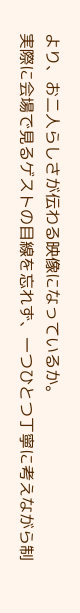より、お二人らしさが伝わる映像になっているか。
実際に会場で見るゲストの目線を忘れず、一つひとつ丁寧に考えながら制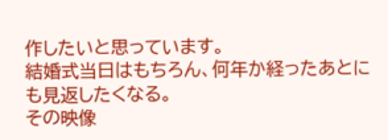作したいと思っています。
結婚式当日はもちろん、何年か経ったあとにも見返したくなる。
その映像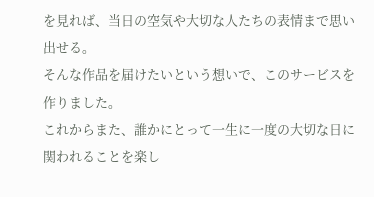を見れば、当日の空気や大切な人たちの表情まで思い出せる。
そんな作品を届けたいという想いで、このサービスを作りました。
これからまた、誰かにとって一生に一度の大切な日に関われることを楽し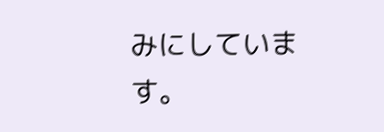みにしています。